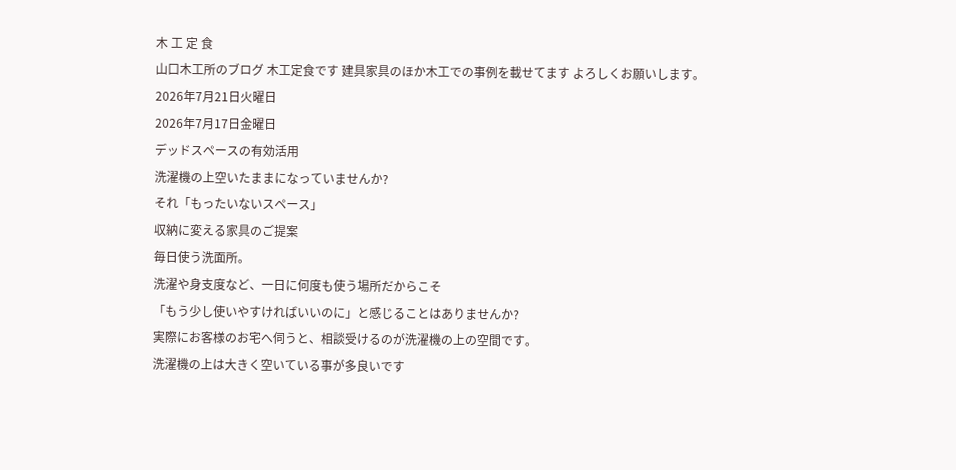木 工 定 食
山口木工所のブログ 木工定食です 建具家具のほか木工での事例を載せてます よろしくお願いします。
2026年7月21日火曜日
2026年7月17日金曜日
デッドスペースの有効活用
洗濯機の上空いたままになっていませんか?
それ「もったいないスペース」
収納に変える家具のご提案
毎日使う洗面所。
洗濯や身支度など、一日に何度も使う場所だからこそ
「もう少し使いやすければいいのに」と感じることはありませんか?
実際にお客様のお宅へ伺うと、相談受けるのが洗濯機の上の空間です。
洗濯機の上は大きく空いている事が多良いです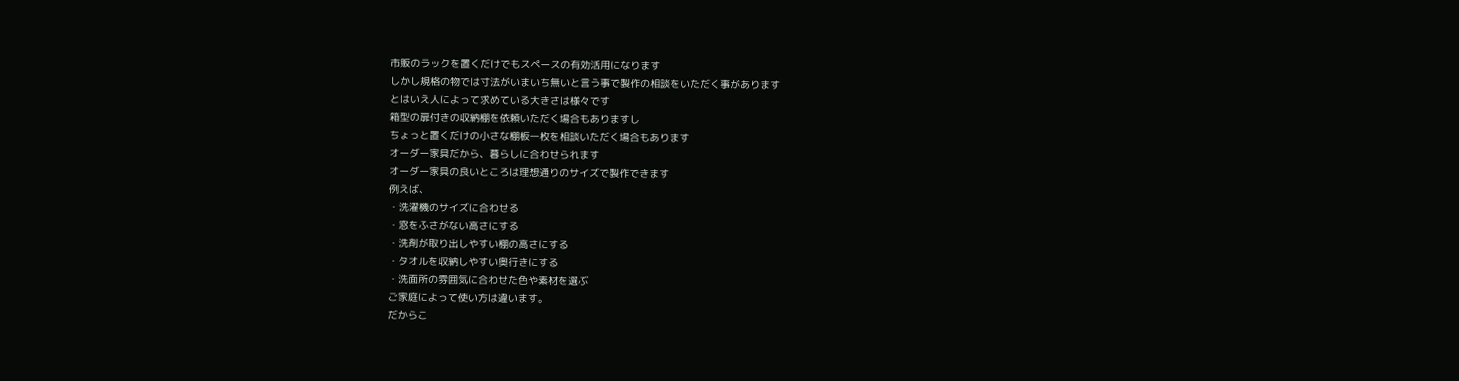市販のラックを置くだけでもスペースの有効活用になります
しかし規格の物では寸法がいまいち無いと言う事で製作の相談をいただく事があります
とはいえ人によって求めている大きさは様々です
箱型の扉付きの収納棚を依頼いただく場合もありますし
ちょっと置くだけの小さな棚板一枚を相談いただく場合もあります
オーダー家具だから、暮らしに合わせられます
オーダー家具の良いところは理想通りのサイズで製作できます
例えば、
・洗濯機のサイズに合わせる
・窓をふさがない高さにする
・洗剤が取り出しやすい棚の高さにする
・タオルを収納しやすい奥行きにする
・洗面所の雰囲気に合わせた色や素材を選ぶ
ご家庭によって使い方は違います。
だからこ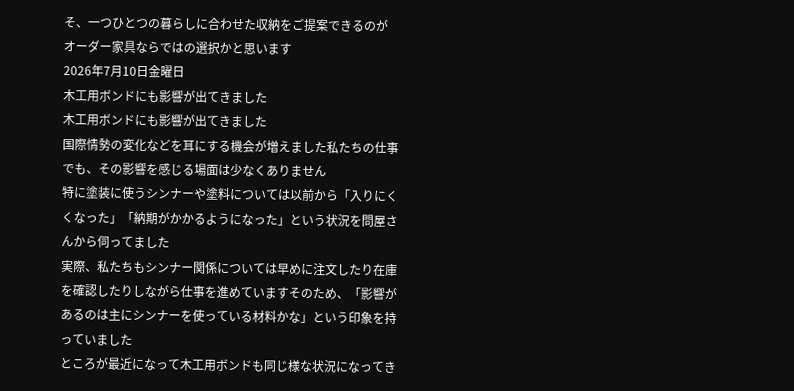そ、一つひとつの暮らしに合わせた収納をご提案できるのが
オーダー家具ならではの選択かと思います
2026年7月10日金曜日
木工用ボンドにも影響が出てきました
木工用ボンドにも影響が出てきました
国際情勢の変化などを耳にする機会が増えました私たちの仕事でも、その影響を感じる場面は少なくありません
特に塗装に使うシンナーや塗料については以前から「入りにくくなった」「納期がかかるようになった」という状況を問屋さんから伺ってました
実際、私たちもシンナー関係については早めに注文したり在庫を確認したりしながら仕事を進めていますそのため、「影響があるのは主にシンナーを使っている材料かな」という印象を持っていました
ところが最近になって木工用ボンドも同じ様な状況になってき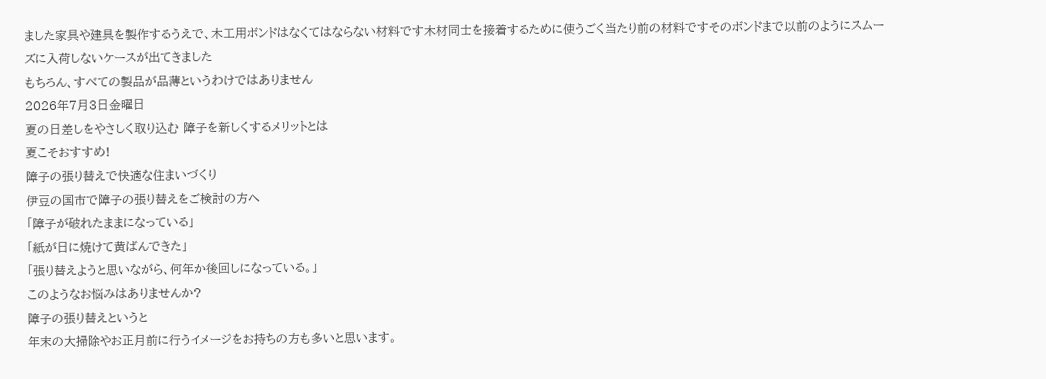ました家具や建具を製作するうえで、木工用ボンドはなくてはならない材料です木材同士を接着するために使うごく当たり前の材料ですそのボンドまで以前のようにスムーズに入荷しないケースが出てきました
もちろん、すべての製品が品薄というわけではありません
2026年7月3日金曜日
夏の日差しをやさしく取り込む 障子を新しくするメリットとは
夏こそおすすめ!
障子の張り替えで快適な住まいづくり
伊豆の国市で障子の張り替えをご検討の方へ
「障子が破れたままになっている」
「紙が日に焼けて黄ばんできた」
「張り替えようと思いながら、何年か後回しになっている。」
このようなお悩みはありませんか?
障子の張り替えというと
年末の大掃除やお正月前に行うイメージをお持ちの方も多いと思います。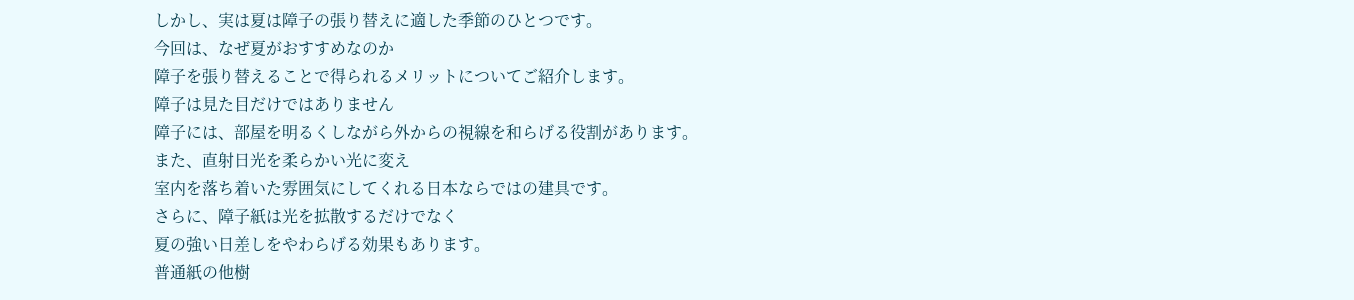しかし、実は夏は障子の張り替えに適した季節のひとつです。
今回は、なぜ夏がおすすめなのか
障子を張り替えることで得られるメリットについてご紹介します。
障子は見た目だけではありません
障子には、部屋を明るくしながら外からの視線を和らげる役割があります。
また、直射日光を柔らかい光に変え
室内を落ち着いた雰囲気にしてくれる日本ならではの建具です。
さらに、障子紙は光を拡散するだけでなく
夏の強い日差しをやわらげる効果もあります。
普通紙の他樹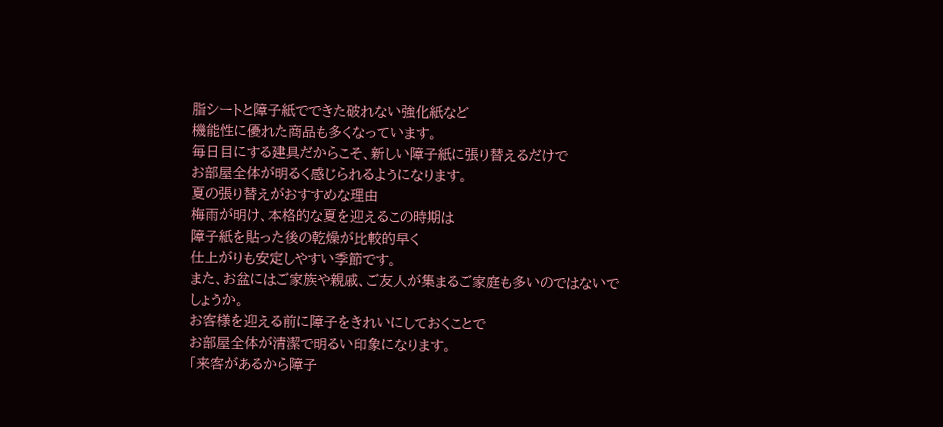脂シートと障子紙でできた破れない強化紙など
機能性に優れた商品も多くなっています。
毎日目にする建具だからこそ、新しい障子紙に張り替えるだけで
お部屋全体が明るく感じられるようになります。
夏の張り替えがおすすめな理由
梅雨が明け、本格的な夏を迎えるこの時期は
障子紙を貼った後の乾燥が比較的早く
仕上がりも安定しやすい季節です。
また、お盆にはご家族や親戚、ご友人が集まるご家庭も多いのではないでしょうか。
お客様を迎える前に障子をきれいにしておくことで
お部屋全体が清潔で明るい印象になります。
「来客があるから障子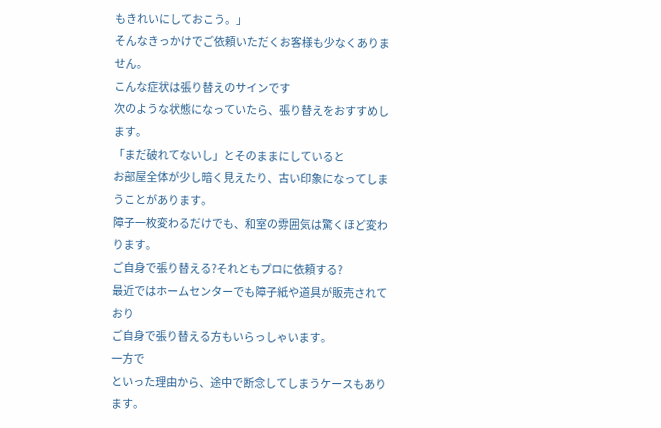もきれいにしておこう。」
そんなきっかけでご依頼いただくお客様も少なくありません。
こんな症状は張り替えのサインです
次のような状態になっていたら、張り替えをおすすめします。
「まだ破れてないし」とそのままにしていると
お部屋全体が少し暗く見えたり、古い印象になってしまうことがあります。
障子一枚変わるだけでも、和室の雰囲気は驚くほど変わります。
ご自身で張り替える?それともプロに依頼する?
最近ではホームセンターでも障子紙や道具が販売されており
ご自身で張り替える方もいらっしゃいます。
一方で
といった理由から、途中で断念してしまうケースもあります。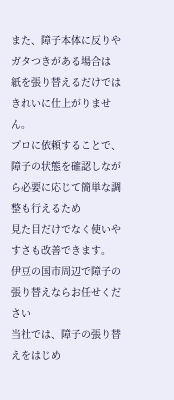また、障子本体に反りやガタつきがある場合は
紙を張り替えるだけではきれいに仕上がりません。
プロに依頼することで、障子の状態を確認しながら必要に応じて簡単な調整も行えるため
見た目だけでなく使いやすさも改善できます。
伊豆の国市周辺で障子の張り替えならお任せください
当社では、障子の張り替えをはじめ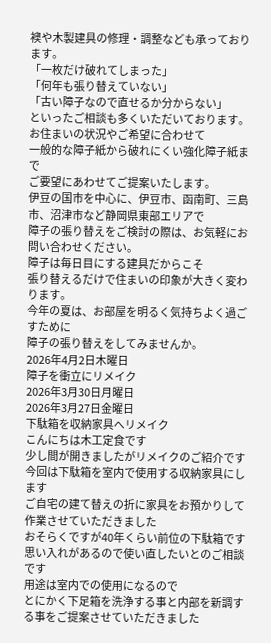襖や木製建具の修理・調整なども承っております。
「一枚だけ破れてしまった」
「何年も張り替えていない」
「古い障子なので直せるか分からない」
といったご相談も多くいただいております。
お住まいの状況やご希望に合わせて
一般的な障子紙から破れにくい強化障子紙まで
ご要望にあわせてご提案いたします。
伊豆の国市を中心に、伊豆市、函南町、三島市、沼津市など静岡県東部エリアで
障子の張り替えをご検討の際は、お気軽にお問い合わせください。
障子は毎日目にする建具だからこそ
張り替えるだけで住まいの印象が大きく変わります。
今年の夏は、お部屋を明るく気持ちよく過ごすために
障子の張り替えをしてみませんか。
2026年4月2日木曜日
障子を衝立にリメイク
2026年3月30日月曜日
2026年3月27日金曜日
下駄箱を収納家具へリメイク
こんにちは木工定食です
少し間が開きましたがリメイクのご紹介です
今回は下駄箱を室内で使用する収納家具にします
ご自宅の建て替えの折に家具をお預かりして作業させていただきました
おそらくですが40年くらい前位の下駄箱です
思い入れがあるので使い直したいとのご相談です
用途は室内での使用になるので
とにかく下足箱を洗浄する事と内部を新調する事をご提案させていただきました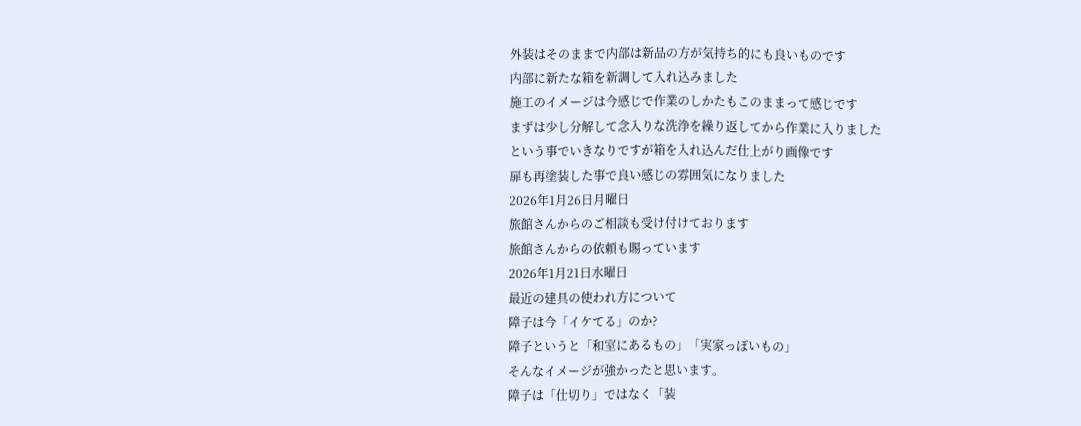外装はそのままで内部は新品の方が気持ち的にも良いものです
内部に新たな箱を新調して入れ込みました
施工のイメージは今感じで作業のしかたもこのままって感じです
まずは少し分解して念入りな洗浄を繰り返してから作業に入りました
という事でいきなりですが箱を入れ込んだ仕上がり画像です
扉も再塗装した事で良い感じの雰囲気になりました
2026年1月26日月曜日
旅館さんからのご相談も受け付けております
旅館さんからの依頼も賜っています
2026年1月21日水曜日
最近の建具の使われ方について
障子は今「イケてる」のか?
障子というと「和室にあるもの」「実家っぽいもの」
そんなイメージが強かったと思います。
障子は「仕切り」ではなく「装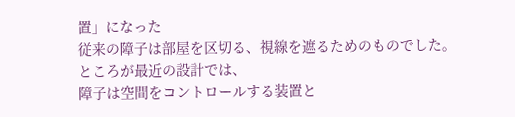置」になった
従来の障子は部屋を区切る、視線を遮るためのものでした。
ところが最近の設計では、
障子は空間をコントロールする装置と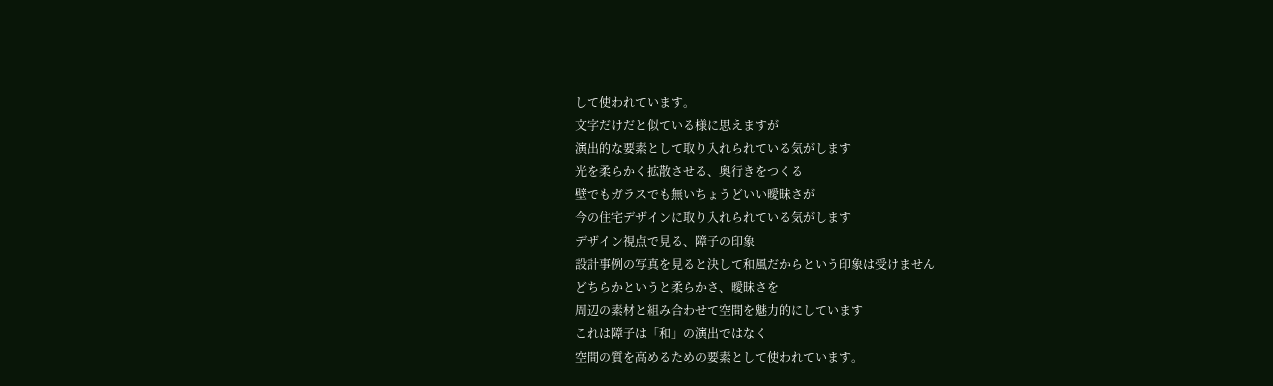して使われています。
文字だけだと似ている様に思えますが
演出的な要素として取り入れられている気がします
光を柔らかく拡散させる、奥行きをつくる
壁でもガラスでも無いちょうどいい曖昧さが
今の住宅デザインに取り入れられている気がします
デザイン視点で見る、障子の印象
設計事例の写真を見ると決して和風だからという印象は受けません
どちらかというと柔らかさ、曖昧さを
周辺の素材と組み合わせて空間を魅力的にしています
これは障子は「和」の演出ではなく
空間の質を高めるための要素として使われています。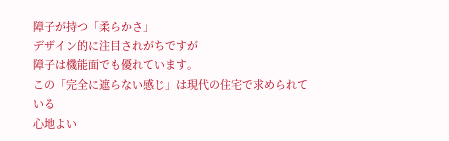障子が持つ「柔らかさ」
デザイン的に注目されがちですが
障子は機能面でも優れています。
この「完全に遮らない感じ」は現代の住宅で求められている
心地よい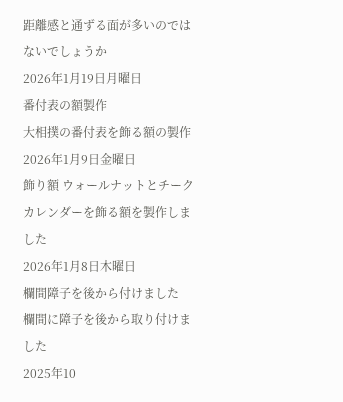距離感と通ずる面が多いのではないでしょうか
2026年1月19日月曜日
番付表の額製作
大相撲の番付表を飾る額の製作
2026年1月9日金曜日
飾り額 ウォールナットとチーク
カレンダーを飾る額を製作しました
2026年1月8日木曜日
欄間障子を後から付けました
欄間に障子を後から取り付けました
2025年10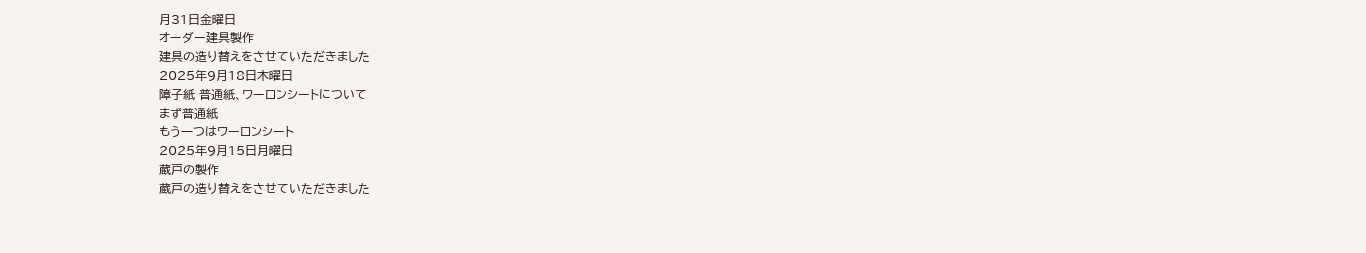月31日金曜日
オーダー建具製作
建具の造り替えをさせていただきました
2025年9月18日木曜日
障子紙 普通紙、ワーロンシートについて
まず普通紙
もう一つはワーロンシート
2025年9月15日月曜日
蔵戸の製作
蔵戸の造り替えをさせていただきました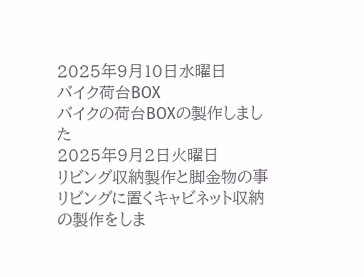2025年9月10日水曜日
バイク荷台BOX
バイクの荷台BOXの製作しました
2025年9月2日火曜日
リビング収納製作と脚金物の事
リビングに置くキャビネット収納の製作をしま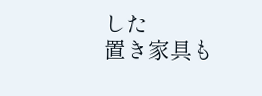した
置き家具も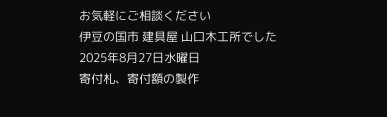お気軽にご相談ください
伊豆の国市 建具屋 山口木工所でした
2025年8月27日水曜日
寄付札、寄付額の製作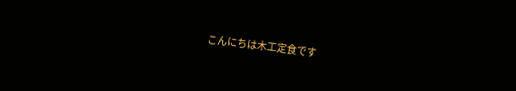こんにちは木工定食です